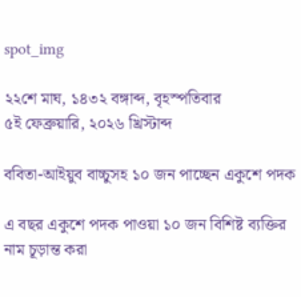spot_img

২২শে মাঘ, ১৪৩২ বঙ্গাব্দ, বৃহস্পতিবার
৫ই ফেব্রুয়ারি, ২০২৬ খ্রিস্টাব্দ

ববিতা-আইয়ুব বাচ্চুসহ ১০ জন পাচ্ছেন একুশে পদক

এ বছর একুশে পদক পাওয়া ১০ জন বিশিষ্ট ব্যক্তির নাম চূড়ান্ত করা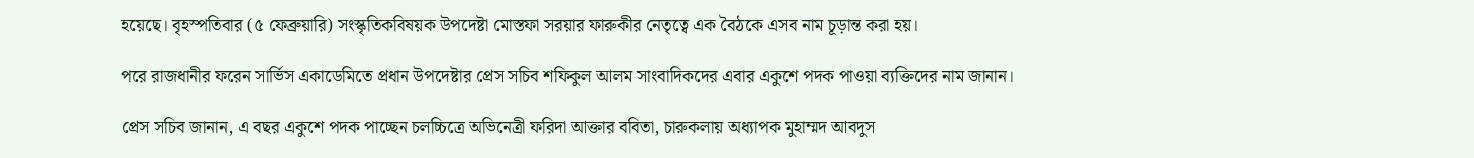হয়েছে। বৃহস্পতিবার (৫ ফেব্রুয়ারি) সংস্কৃতিকবিষয়ক উপদেষ্টা মোস্তফা সরয়ার ফারুকীর নেতৃত্বে এক বৈঠকে এসব নাম চূড়ান্ত করা হয়।

পরে রাজধানীর ফরেন সার্ভিস একাডেমিতে প্রধান উপদেষ্টার প্রেস সচিব শফিকুল আলম সাংবাদিকদের এবার একুশে পদক পাওয়া ব্যক্তিদের নাম জানান।

প্রেস সচিব জানান, এ বছর একুশে পদক পাচ্ছেন চলচ্চিত্রে অভিনেত্রী ফরিদা আক্তার ববিতা, চারুকলায় অধ্যাপক মুহাম্মদ আবদুস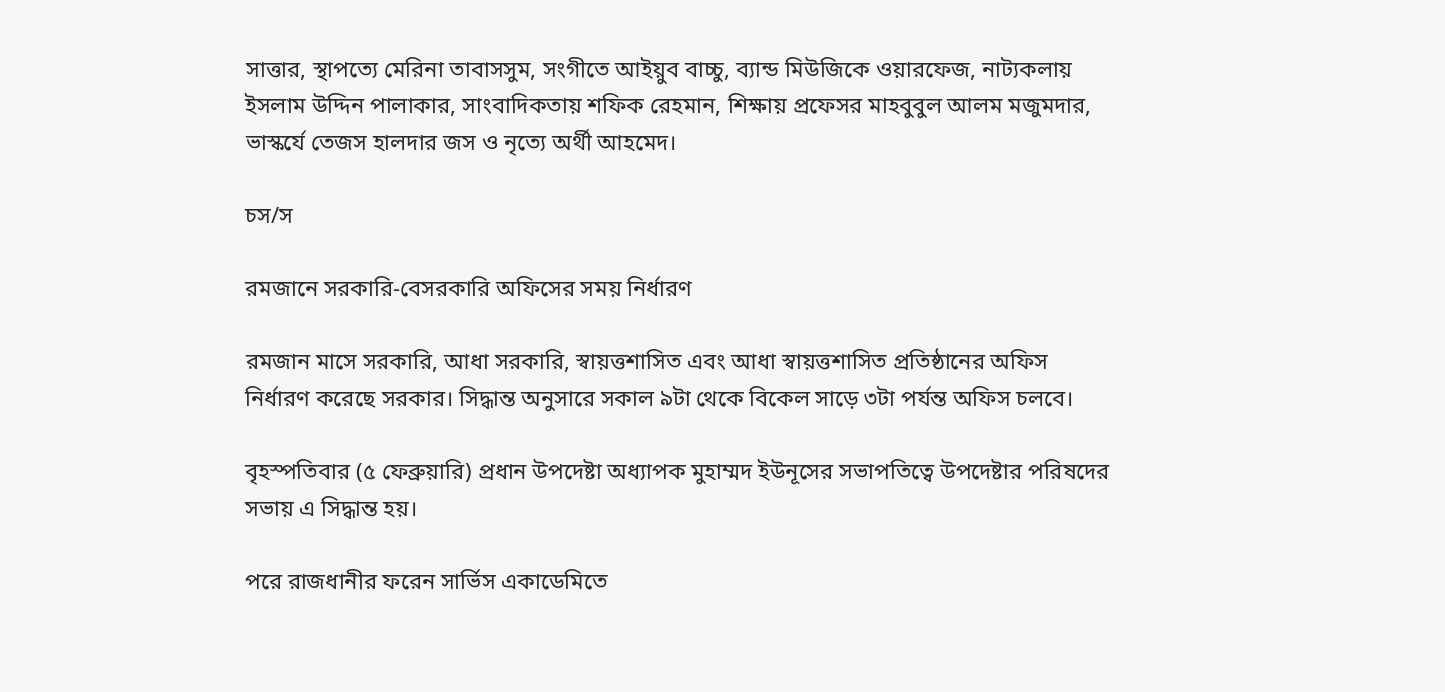সাত্তার, স্থাপত্যে মেরিনা তাবাসসুম, সংগীতে আইয়ুব বাচ্চু, ব্যান্ড মিউজিকে ওয়ারফেজ, নাট্যকলায় ইসলাম উদ্দিন পালাকার, সাংবাদিকতায় শফিক রেহমান, শিক্ষায় প্রফেসর মাহবুবুল আলম মজুমদার, ভাস্কর্যে তেজস হালদার জস ও নৃত্যে অর্থী আহমেদ।

চস/স

রমজানে সরকারি-বেসরকারি অফিসের সময় নির্ধারণ

রমজান মাসে সরকারি, আধা সরকারি, স্বায়ত্তশাসিত এবং আধা স্বায়ত্তশাসিত প্রতিষ্ঠানের অফিস নির্ধারণ করেছে সরকার। সিদ্ধান্ত অনুসারে সকাল ৯টা থেকে বিকেল সাড়ে ৩টা পর্যন্ত অফিস চলবে।

বৃহস্পতিবার (৫ ফেব্রুয়ারি) প্রধান উপদেষ্টা অধ্যাপক মুহাম্মদ ইউনূসের সভাপতিত্বে উপদেষ্টার পরিষদের সভায় এ সিদ্ধান্ত হয়।

পরে রাজধানীর ফরেন সার্ভিস একাডেমিতে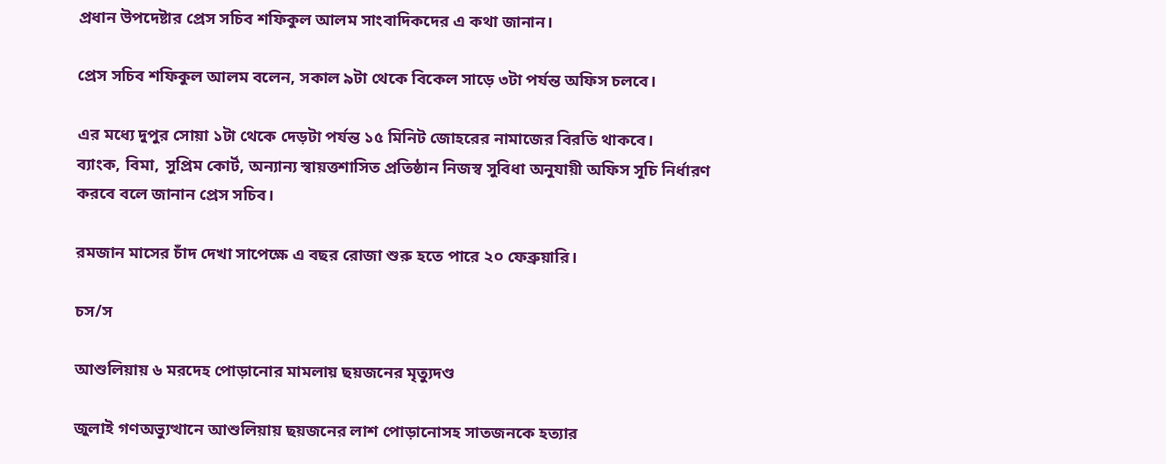প্রধান উপদেষ্টার প্রেস সচিব শফিকুল আলম সাংবাদিকদের এ কথা জানান।

প্রেস সচিব শফিকুল আলম বলেন, সকাল ৯টা থেকে বিকেল সাড়ে ৩টা পর্যন্ত অফিস চলবে।

এর মধ্যে দুপুর সোয়া ১টা থেকে দেড়টা পর্যন্ত ১৫ মিনিট জোহরের নামাজের বিরতি থাকবে।
ব্যাংক, বিমা, সুপ্রিম কোর্ট, অন্যান্য স্বায়ত্তশাসিত প্রতিষ্ঠান নিজস্ব সুবিধা অনুযায়ী অফিস সূচি নির্ধারণ করবে বলে জানান প্রেস সচিব।

রমজান মাসের চাঁদ দেখা সাপেক্ষে এ বছর রোজা শুরু হতে পারে ২০ ফেব্রুয়ারি।

চস/স

আশুলিয়ায় ৬ মরদেহ পোড়ানোর মামলায় ছয়জনের মৃত্যুদণ্ড

জুলাই গণঅভ্যুত্থানে আশুলিয়ায় ছয়জনের লাশ পোড়ানোসহ সাতজনকে হত্যার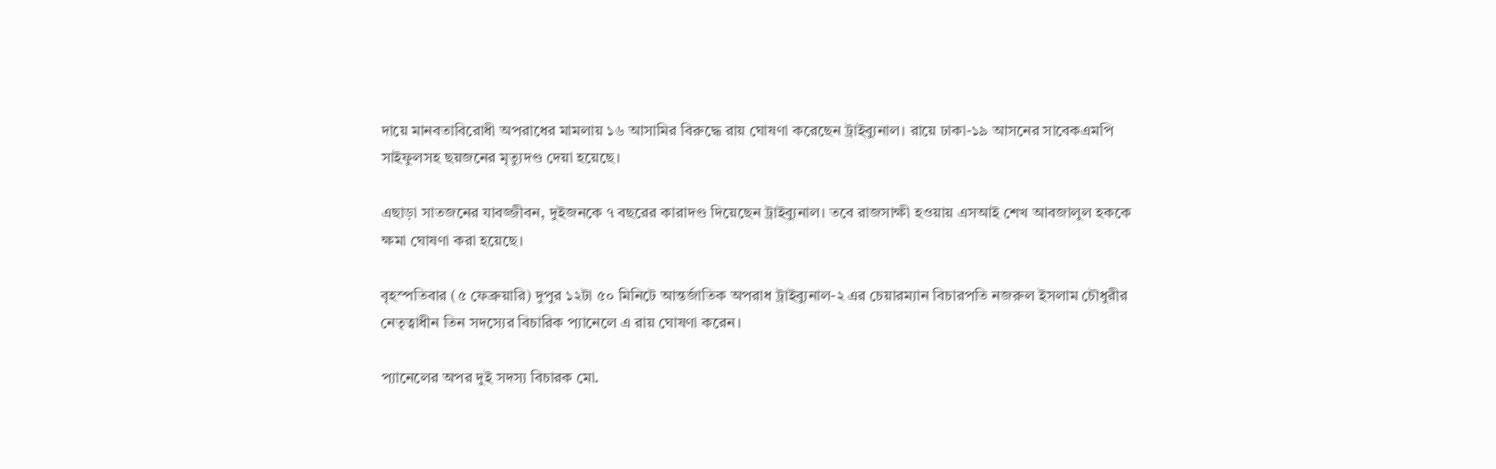দায়ে মানবতাবিরোধী অপরাধের মামলায় ১৬ আসামির বিরুদ্ধে রায় ঘোষণা করেছেন ট্রাইব্যুনাল। রায়ে ঢাকা-১৯ আসনের সাবেকএমপি সাইফুলসহ ছয়জনের মৃত্যুদণ্ড দেয়া হয়েছে।

এছাড়া সাতজনের যাবজ্জীবন, দুইজনকে ৭ বছরের কারাদণ্ড দিয়েছেন ট্রাইব্যুনাল। তবে রাজসাক্ষী হওয়ায় এসআই শেখ আবজালুল হককে ক্ষমা ঘোষণা করা হয়েছে।

বৃহস্পতিবার (৫ ফেব্রুয়ারি) দুপুর ১২টা ৫০ মিনিটে আন্তর্জাতিক অপরাধ ট্রাইব্যুনাল-২ এর চেয়ারম্যান বিচারপতি নজরুল ইসলাম চৌধুরীর নেতৃত্বাধীন তিন সদস্যের বিচারিক প্যানেলে এ রায় ঘোষণা করেন।

প্যানেলের অপর দুই সদস্য বিচারক মো.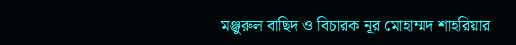মঞ্জুরুল বাছিদ ও বিচারক নূর মোহাম্মদ শাহরিয়ার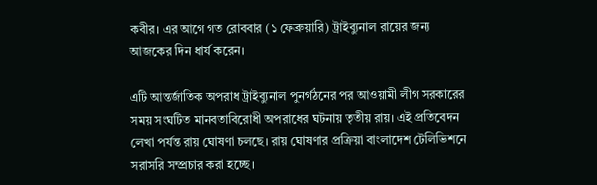কবীর। এর আগে গত রোববার (১ ফেব্রুয়ারি) ট্রাইব্যুনাল রায়ের জন্য আজকের দিন ধার্য করেন।

এটি আন্তর্জাতিক অপরাধ ট্রাইব্যুনাল পুনর্গঠনের পর আওয়ামী লীগ সরকারের সময় সংঘটিত মানবতাবিরোধী অপরাধের ঘটনায় তৃতীয় রায়। এই প্রতিবেদন লেখা পর্যন্ত রায় ঘোষণা চলছে। রায় ঘোষণার প্রক্রিয়া বাংলাদেশ টেলিভিশনে সরাসরি সম্প্রচার করা হচ্ছে।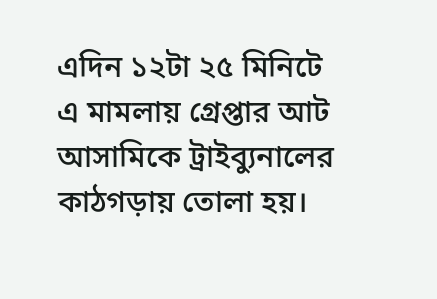এদিন ১২টা ২৫ মিনিটে এ মামলায় গ্রেপ্তার আট আসামিকে ট্রাইব্যুনালের কাঠগড়ায় তোলা হয়।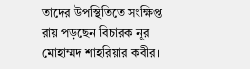তাদের উপস্থিতিতে সংক্ষিপ্ত রায় পড়ছেন বিচারক নূর মোহাম্মদ শাহরিয়ার কবীর।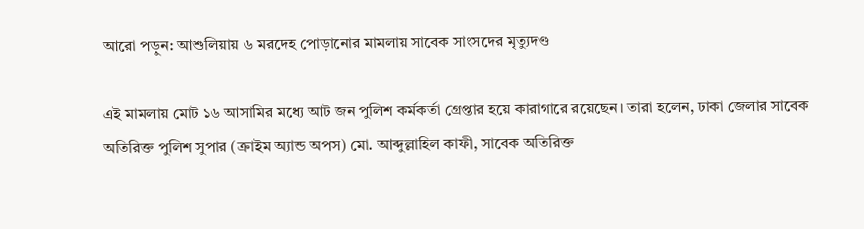আরো পড়ুন: আশুলিয়ায় ৬ মরদেহ পোড়ানোর মামলায় সাবেক সাংসদের মৃত্যুদণ্ড

এই মামলায় মোট ১৬ আসামির মধ্যে আট জন পুলিশ কর্মকর্তা গ্রেপ্তার হয়ে কারাগারে রয়েছেন। তারা হলেন, ঢাকা জেলার সাবেক অতিরিক্ত পুলিশ সুপার (ক্রাইম অ্যান্ড অপস) মো. আব্দুল্লাহিল কাফী, সাবেক অতিরিক্ত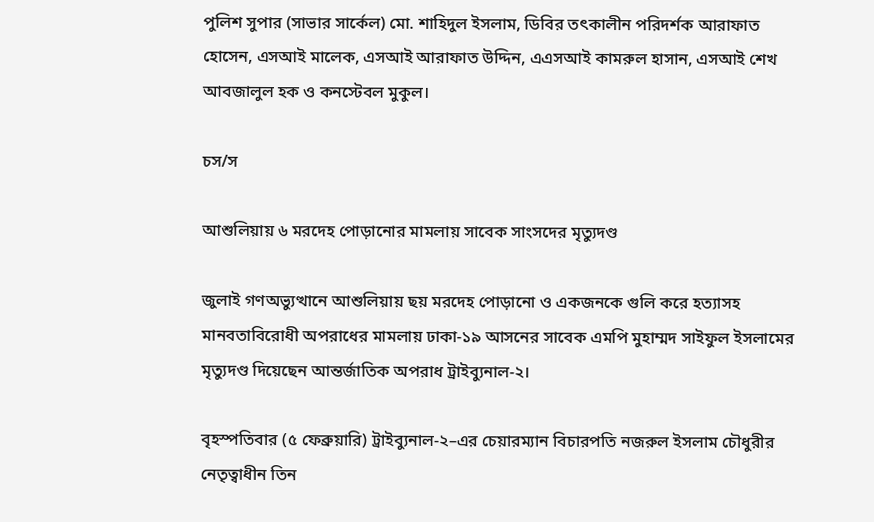পুলিশ সুপার (সাভার সার্কেল) মো. শাহিদুল ইসলাম, ডিবির তৎকালীন পরিদর্শক আরাফাত হোসেন, এসআই মালেক, এসআই আরাফাত উদ্দিন, এএসআই কামরুল হাসান, এসআই শেখ আবজালুল হক ও কনস্টেবল মুকুল।

চস/স

আশুলিয়ায় ৬ মরদেহ পোড়ানোর মামলায় সাবেক সাংসদের মৃত্যুদণ্ড

জুলাই গণঅভ্যুত্থানে আশুলিয়ায় ছয় মরদেহ পোড়ানো ও একজনকে গুলি করে হত্যাসহ মানবতাবিরোধী অপরাধের মামলায় ঢাকা-১৯ আসনের সাবেক এমপি মুহাম্মদ সাইফুল ইসলামের মৃত্যুদণ্ড দিয়েছেন আন্তর্জাতিক অপরাধ ট্রাইব্যুনাল-২।

বৃহস্পতিবার (৫ ফেব্রুয়ারি) ট্রাইব্যুনাল-২–এর চেয়ারম্যান বিচারপতি নজরুল ইসলাম চৌধুরীর নেতৃত্বাধীন তিন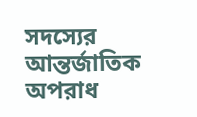সদস্যের আন্তর্জাতিক অপরাধ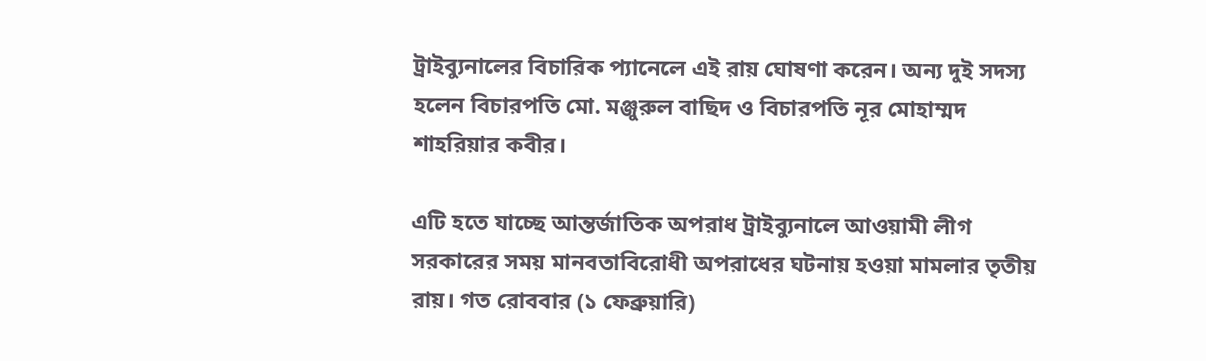ট্রাইব্যুনালের বিচারিক প্যানেলে এই রায় ঘোষণা করেন। অন্য দুই সদস্য হলেন বিচারপতি মো. মঞ্জুরুল বাছিদ ও বিচারপতি নূর মোহাম্মদ শাহরিয়ার কবীর।

এটি হতে যাচ্ছে আন্তর্জাতিক অপরাধ ট্রাইব্যুনালে আওয়ামী লীগ সরকারের সময় মানবতাবিরোধী অপরাধের ঘটনায় হওয়া মামলার তৃতীয় রায়। গত রোববার (১ ফেব্রুয়ারি)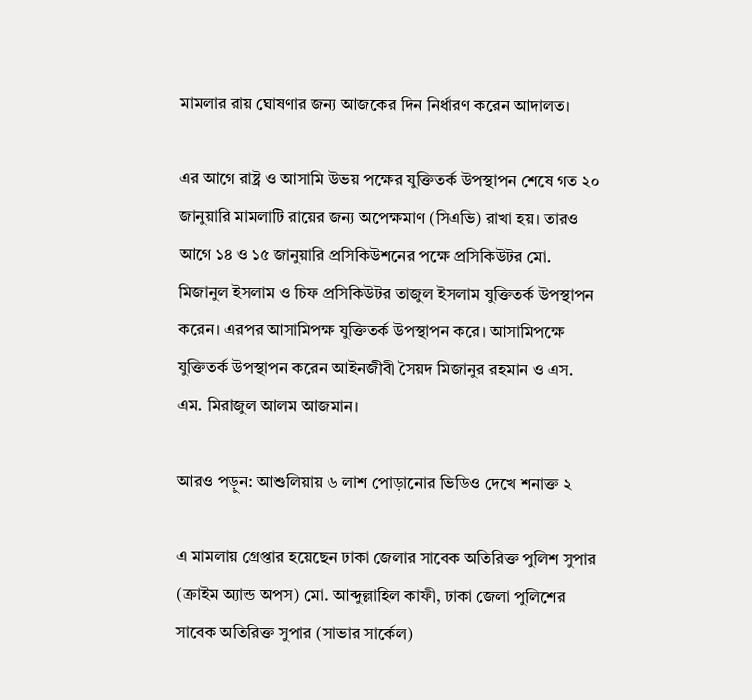মামলার রায় ঘোষণার জন্য আজকের দিন নির্ধারণ করেন আদালত।

এর আগে রাষ্ট্র ও আসামি উভয় পক্ষের যুক্তিতর্ক উপস্থাপন শেষে গত ২০ জানুয়ারি মামলাটি রায়ের জন্য অপেক্ষমাণ (সিএভি) রাখা হয়। তারও আগে ১৪ ও ১৫ জানুয়ারি প্রসিকিউশনের পক্ষে প্রসিকিউটর মো. মিজানুল ইসলাম ও চিফ প্রসিকিউটর তাজুল ইসলাম যুক্তিতর্ক উপস্থাপন করেন। এরপর আসামিপক্ষ যুক্তিতর্ক উপস্থাপন করে। আসামিপক্ষে যুক্তিতর্ক উপস্থাপন করেন আইনজীবী সৈয়দ মিজানুর রহমান ও এস. এম. মিরাজুল আলম আজমান।

আরও পড়ুন: আশুলিয়ায় ৬ লাশ পোড়ানোর ভিডিও দেখে শনাক্ত ২

এ মামলায় গ্রেপ্তার হয়েছেন ঢাকা জেলার সাবেক অতিরিক্ত পুলিশ সুপার (ক্রাইম অ্যান্ড অপস) মো. আব্দুল্লাহিল কাফী, ঢাকা জেলা পুলিশের সাবেক অতিরিক্ত সুপার (সাভার সার্কেল)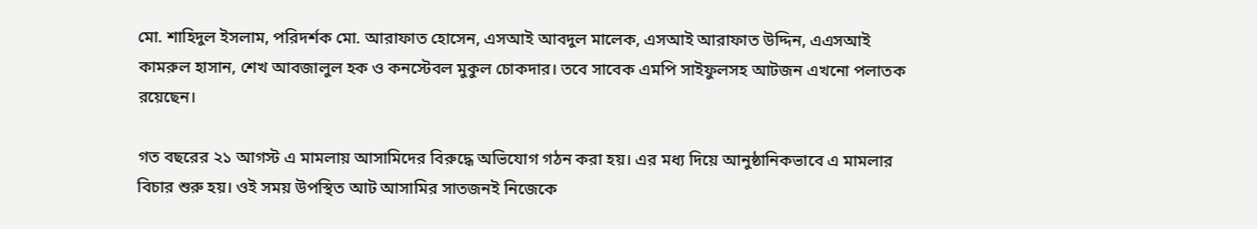মো. শাহিদুল ইসলাম, পরিদর্শক মো. আরাফাত হোসেন, এসআই আবদুল মালেক, এসআই আরাফাত উদ্দিন, এএসআই কামরুল হাসান, শেখ আবজালুল হক ও কনস্টেবল মুকুল চোকদার। তবে সাবেক এমপি সাইফুলসহ আটজন এখনো পলাতক রয়েছেন।

গত বছরের ২১ আগস্ট এ মামলায় আসামিদের বিরুদ্ধে অভিযোগ গঠন করা হয়। এর মধ্য দিয়ে আনুষ্ঠানিকভাবে এ মামলার বিচার শুরু হয়। ওই সময় উপস্থিত আট আসামির সাতজনই নিজেকে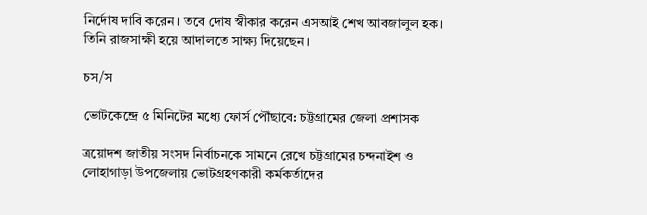নির্দোষ দাবি করেন। তবে দোষ স্বীকার করেন এসআই শেখ আবজালুল হক। তিনি রাজসাক্ষী হয়ে আদালতে সাক্ষ্য দিয়েছেন।

চস/স

ভোটকেন্দ্রে ৫ মিনিটের মধ্যে ফোর্স পৌঁছাবে: চট্টগ্রামের জেলা প্রশাসক

ত্রয়োদশ জাতীয় সংসদ নির্বাচনকে সামনে রেখে চট্টগ্রামের চন্দনাইশ ও লোহাগাড়া উপজেলায় ভোটগ্রহণকারী কর্মকর্তাদের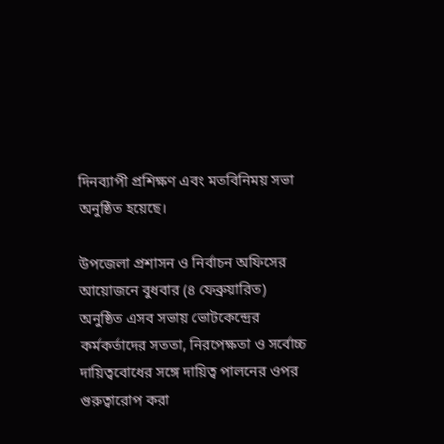দিনব্যাপী প্রশিক্ষণ এবং মতবিনিময় সভা অনুষ্ঠিত হয়েছে।

উপজেলা প্রশাসন ও নির্বাচন অফিসের আয়োজনে বুধবার (৪ ফেব্রুয়ারিত) অনুষ্ঠিত এসব সভায় ভোটকেন্দ্রের কর্মকর্তাদের সততা, নিরপেক্ষতা ও সর্বোচ্চ দায়িত্ববোধের সঙ্গে দায়িত্ব পালনের ওপর গুরুত্বারোপ করা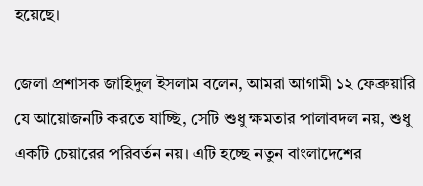হয়েছে।

জেলা প্রশাসক জাহিদুল ইসলাম বলেন, আমরা আগামী ১২ ফেব্রুয়ারি যে আয়োজনটি করতে যাচ্ছি, সেটি শুধু ক্ষমতার পালাবদল নয়, শুধু একটি চেয়ারের পরিবর্তন নয়। এটি হচ্ছে নতুন বাংলাদেশের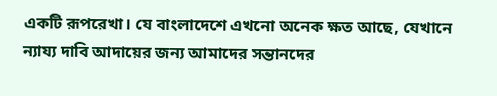একটি রূপরেখা। যে বাংলাদেশে এখনো অনেক ক্ষত আছে, যেখানে ন্যায্য দাবি আদায়ের জন্য আমাদের সন্তানদের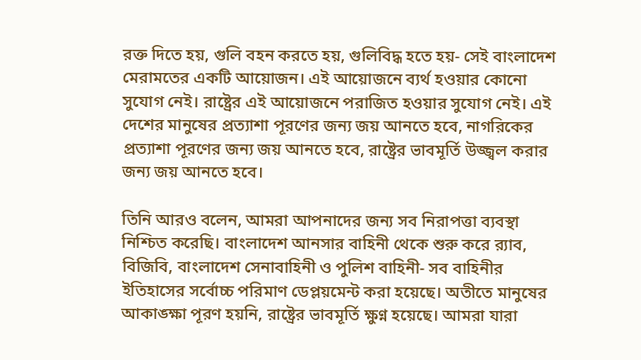রক্ত দিতে হয়, গুলি বহন করতে হয়, গুলিবিদ্ধ হতে হয়- সেই বাংলাদেশ মেরামতের একটি আয়োজন। এই আয়োজনে ব্যর্থ হওয়ার কোনো সুযোগ নেই। রাষ্ট্রের এই আয়োজনে পরাজিত হওয়ার সুযোগ নেই। এই দেশের মানুষের প্রত্যাশা পূরণের জন্য জয় আনতে হবে, নাগরিকের প্রত্যাশা পূরণের জন্য জয় আনতে হবে, রাষ্ট্রের ভাবমূর্তি উজ্জ্বল করার জন্য জয় আনতে হবে।

তিনি আরও বলেন, আমরা আপনাদের জন্য সব নিরাপত্তা ব্যবস্থা নিশ্চিত করেছি। বাংলাদেশ আনসার বাহিনী থেকে শুরু করে র‌্যাব, বিজিবি, বাংলাদেশ সেনাবাহিনী ও পুলিশ বাহিনী- সব বাহিনীর ইতিহাসের সর্বোচ্চ পরিমাণ ডেপ্লয়মেন্ট করা হয়েছে। অতীতে মানুষের আকাঙ্ক্ষা পূরণ হয়নি, রাষ্ট্রের ভাবমূর্তি ক্ষুণ্ন হয়েছে। আমরা যারা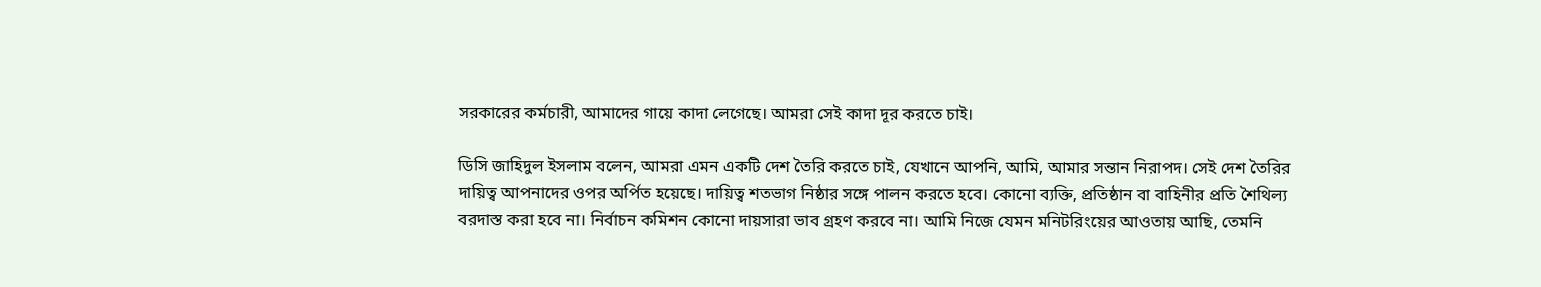সরকারের কর্মচারী, আমাদের গায়ে কাদা লেগেছে। আমরা সেই কাদা দূর করতে চাই।

ডিসি জাহিদুল ইসলাম বলেন, আমরা এমন একটি দেশ তৈরি করতে চাই, যেখানে আপনি, আমি, আমার সন্তান নিরাপদ। সেই দেশ তৈরির দায়িত্ব আপনাদের ওপর অর্পিত হয়েছে। দায়িত্ব শতভাগ নিষ্ঠার সঙ্গে পালন করতে হবে। কোনো ব্যক্তি, প্রতিষ্ঠান বা বাহিনীর প্রতি শৈথিল্য বরদাস্ত করা হবে না। নির্বাচন কমিশন কোনো দায়সারা ভাব গ্রহণ করবে না। আমি নিজে যেমন মনিটরিংয়ের আওতায় আছি, তেমনি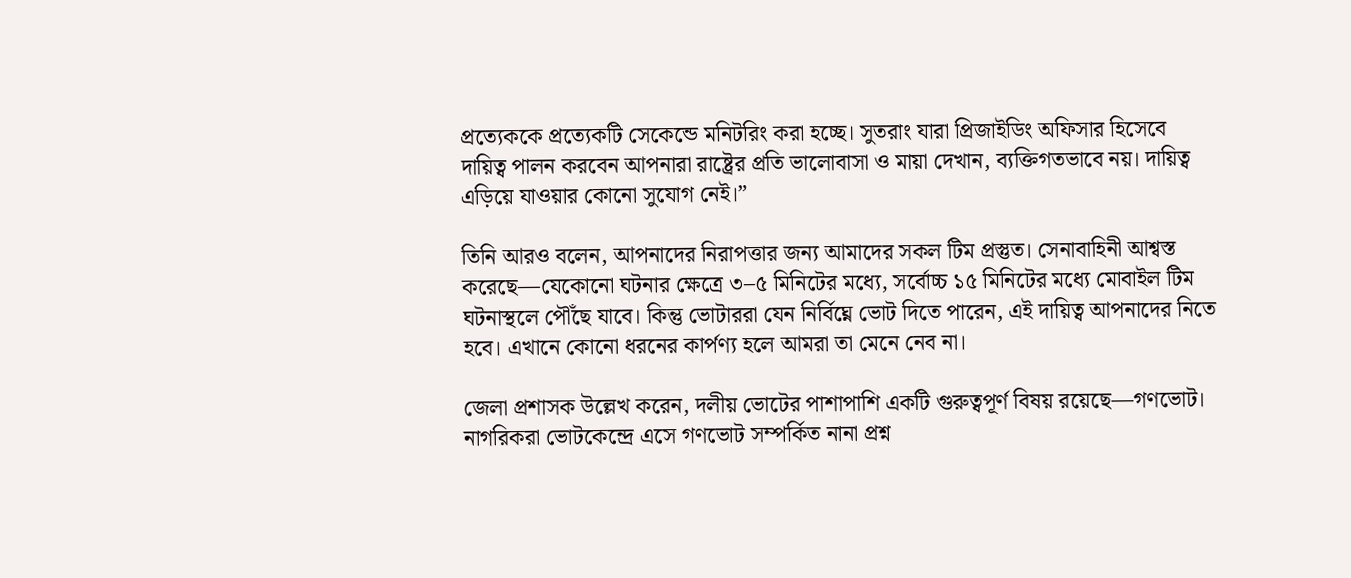প্রত্যেককে প্রত্যেকটি সেকেন্ডে মনিটরিং করা হচ্ছে। সুতরাং যারা প্রিজাইডিং অফিসার হিসেবে দায়িত্ব পালন করবেন আপনারা রাষ্ট্রের প্রতি ভালোবাসা ও মায়া দেখান, ব্যক্তিগতভাবে নয়। দায়িত্ব এড়িয়ে যাওয়ার কোনো সুযোগ নেই।”

তিনি আরও বলেন, আপনাদের নিরাপত্তার জন্য আমাদের সকল টিম প্রস্তুত। সেনাবাহিনী আশ্বস্ত করেছে—যেকোনো ঘটনার ক্ষেত্রে ৩–৫ মিনিটের মধ্যে, সর্বোচ্চ ১৫ মিনিটের মধ্যে মোবাইল টিম ঘটনাস্থলে পৌঁছে যাবে। কিন্তু ভোটাররা যেন নির্বিঘ্নে ভোট দিতে পারেন, এই দায়িত্ব আপনাদের নিতে হবে। এখানে কোনো ধরনের কার্পণ্য হলে আমরা তা মেনে নেব না।

জেলা প্রশাসক উল্লেখ করেন, দলীয় ভোটের পাশাপাশি একটি গুরুত্বপূর্ণ বিষয় রয়েছে—গণভোট। নাগরিকরা ভোটকেন্দ্রে এসে গণভোট সম্পর্কিত নানা প্রশ্ন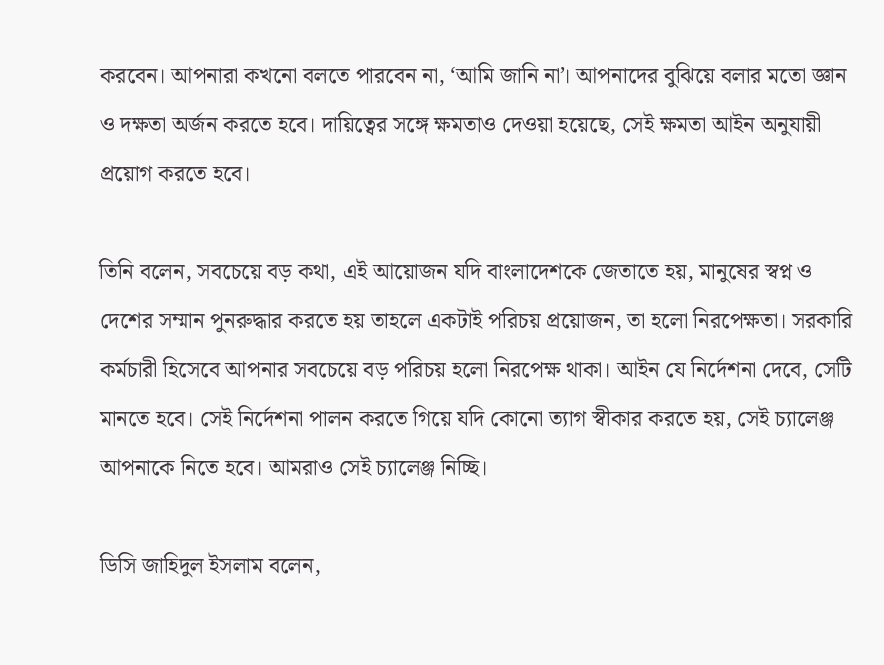করবেন। আপনারা কখনো বলতে পারবেন না, ‘আমি জানি না’। আপনাদের বুঝিয়ে বলার মতো জ্ঞান ও দক্ষতা অর্জন করতে হবে। দায়িত্বের সঙ্গে ক্ষমতাও দেওয়া হয়েছে, সেই ক্ষমতা আইন অনুযায়ী প্রয়োগ করতে হবে।

তিনি বলেন, সবচেয়ে বড় কথা, এই আয়োজন যদি বাংলাদেশকে জেতাতে হয়, মানুষের স্বপ্ন ও দেশের সম্মান পুনরুদ্ধার করতে হয় তাহলে একটাই পরিচয় প্রয়োজন, তা হলো নিরপেক্ষতা। সরকারি কর্মচারী হিসেবে আপনার সবচেয়ে বড় পরিচয় হলো নিরপেক্ষ থাকা। আইন যে নির্দেশনা দেবে, সেটি মানতে হবে। সেই নির্দেশনা পালন করতে গিয়ে যদি কোনো ত্যাগ স্বীকার করতে হয়, সেই চ্যালেঞ্জ আপনাকে নিতে হবে। আমরাও সেই চ্যালেঞ্জ নিচ্ছি।

ডিসি জাহিদুল ইসলাম বলেন,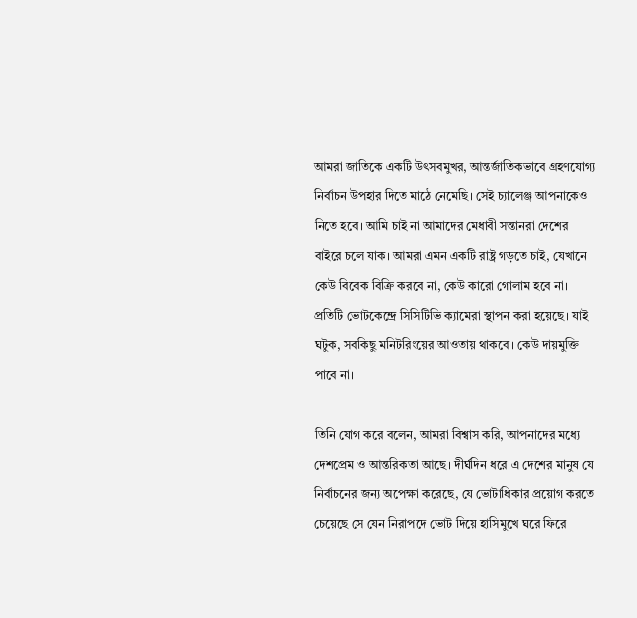আমরা জাতিকে একটি উৎসবমুখর, আন্তর্জাতিকভাবে গ্রহণযোগ্য নির্বাচন উপহার দিতে মাঠে নেমেছি। সেই চ্যালেঞ্জ আপনাকেও নিতে হবে। আমি চাই না আমাদের মেধাবী সন্তানরা দেশের বাইরে চলে যাক। আমরা এমন একটি রাষ্ট্র গড়তে চাই, যেখানে কেউ বিবেক বিক্রি করবে না, কেউ কারো গোলাম হবে না। প্রতিটি ভোটকেন্দ্রে সিসিটিভি ক্যামেরা স্থাপন করা হয়েছে। যাই ঘটুক, সবকিছু মনিটরিংয়ের আওতায় থাকবে। কেউ দায়মুক্তি পাবে না।

তিনি যোগ করে বলেন, আমরা বিশ্বাস করি, আপনাদের মধ্যে দেশপ্রেম ও আন্তরিকতা আছে। দীর্ঘদিন ধরে এ দেশের মানুষ যে নির্বাচনের জন্য অপেক্ষা করেছে, যে ভোটাধিকার প্রয়োগ করতে চেয়েছে সে যেন নিরাপদে ভোট দিয়ে হাসিমুখে ঘরে ফিরে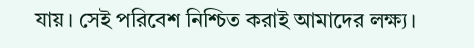যায়। সেই পরিবেশ নিশ্চিত করাই আমাদের লক্ষ্য।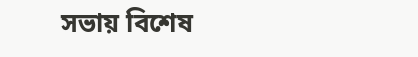সভায় বিশেষ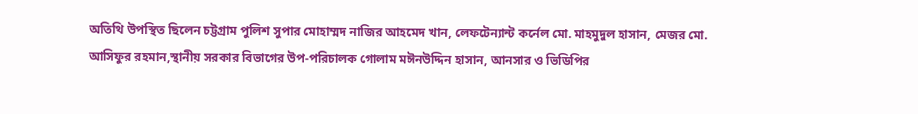অতিথি উপস্থিত ছিলেন চট্টগ্রাম পুলিশ সুপার মোহাম্মদ নাজির আহমেদ খান, লেফটেন্যান্ট কর্নেল মো. মাহমুদুল হাসান, মেজর মো. আসিফুর রহমান,স্থানীয় সরকার বিভাগের উপ-পরিচালক গোলাম মঈনউদ্দিন হাসান, আনসার ও ভিডিপির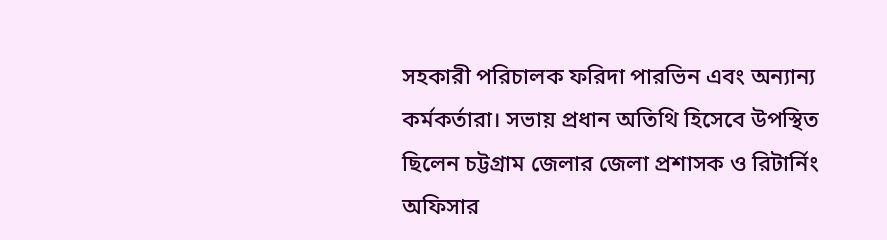সহকারী পরিচালক ফরিদা পারভিন এবং অন্যান্য কর্মকর্তারা। সভায় প্রধান অতিথি হিসেবে উপস্থিত ছিলেন চট্টগ্রাম জেলার জেলা প্রশাসক ও রিটার্নিং অফিসার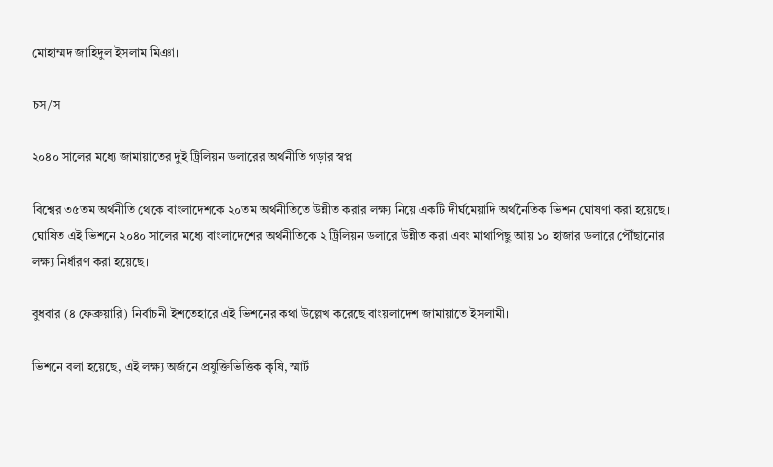মোহাম্মদ জাহিদুল ইসলাম মিঞা।

চস/স

২০৪০ সালের মধ্যে জামায়াতের দুই ট্রিলিয়ন ডলারের অর্থনীতি গড়ার স্বপ্ন

বিশ্বের ৩৫তম অর্থনীতি থেকে বাংলাদেশকে ২০তম অর্থনীতিতে উন্নীত করার লক্ষ্য নিয়ে একটি দীর্ঘমেয়াদি অর্থনৈতিক ভিশন ঘোষণা করা হয়েছে। ঘোষিত এই ভিশনে ২০৪০ সালের মধ্যে বাংলাদেশের অর্থনীতিকে ২ ট্রিলিয়ন ডলারে উন্নীত করা এবং মাথাপিছু আয় ১০ হাজার ডলারে পৌঁছানোর লক্ষ্য নির্ধারণ করা হয়েছে।

বুধবার (৪ ফেব্রুয়ারি) নির্বাচনী ইশতেহারে এই ভিশনের কথা উল্লেখ করেছে বাংয়লাদেশ জামায়াতে ইসলামী।

ভিশনে বলা হয়েছে, এই লক্ষ্য অর্জনে প্রযুক্তিভিত্তিক কৃষি, স্মার্ট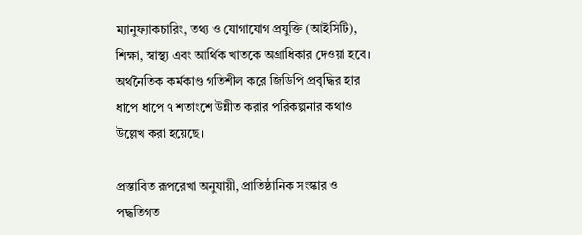ম্যানুফ্যাকচারিং, তথ্য ও যোগাযোগ প্রযুক্তি (আইসিটি), শিক্ষা, স্বাস্থ্য এবং আর্থিক খাতকে অগ্রাধিকার দেওয়া হবে। অর্থনৈতিক কর্মকাণ্ড গতিশীল করে জিডিপি প্রবৃদ্ধির হার ধাপে ধাপে ৭ শতাংশে উন্নীত করার পরিকল্পনার কথাও উল্লেখ করা হয়েছে।

প্রস্তাবিত রূপরেখা অনুযায়ী, প্রাতিষ্ঠানিক সংস্কার ও পদ্ধতিগত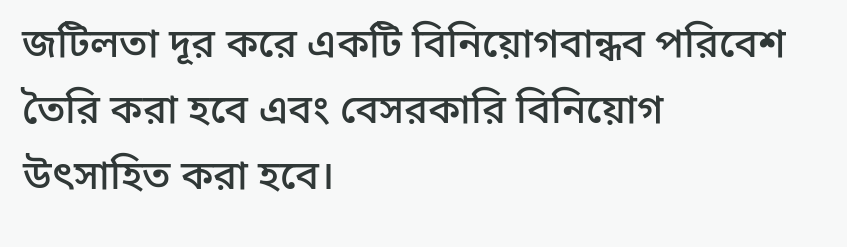জটিলতা দূর করে একটি বিনিয়োগবান্ধব পরিবেশ তৈরি করা হবে এবং বেসরকারি বিনিয়োগ উৎসাহিত করা হবে।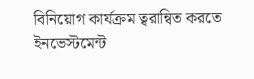বিনিয়োগ কার্যক্রম ত্বরান্বিত করতে ইনভেস্টমেন্ট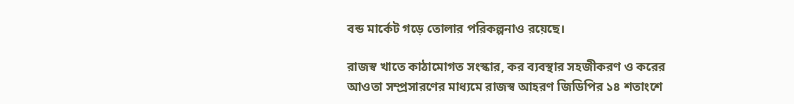বন্ড মার্কেট গড়ে তোলার পরিকল্পনাও রয়েছে।

রাজস্ব খাতে কাঠামোগত সংস্কার, কর ব্যবস্থার সহজীকরণ ও করের আওতা সম্প্রসারণের মাধ্যমে রাজস্ব আহরণ জিডিপির ১৪ শতাংশে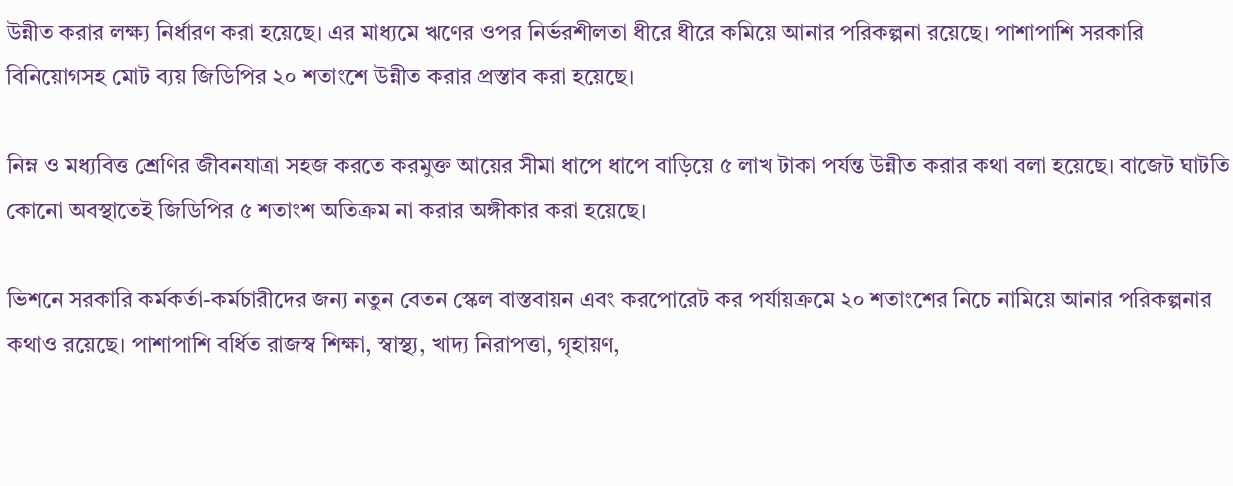উন্নীত করার লক্ষ্য নির্ধারণ করা হয়েছে। এর মাধ্যমে ঋণের ওপর নির্ভরশীলতা ধীরে ধীরে কমিয়ে আনার পরিকল্পনা রয়েছে। পাশাপাশি সরকারি বিনিয়োগসহ মোট ব্যয় জিডিপির ২০ শতাংশে উন্নীত করার প্রস্তাব করা হয়েছে।

নিম্ন ও মধ্যবিত্ত শ্রেণির জীবনযাত্রা সহজ করতে করমুক্ত আয়ের সীমা ধাপে ধাপে বাড়িয়ে ৫ লাখ টাকা পর্যন্ত উন্নীত করার কথা বলা হয়েছে। বাজেট ঘাটতি কোনো অবস্থাতেই জিডিপির ৫ শতাংশ অতিক্রম না করার অঙ্গীকার করা হয়েছে।

ভিশনে সরকারি কর্মকর্তা-কর্মচারীদের জন্য নতুন বেতন স্কেল বাস্তবায়ন এবং করপোরেট কর পর্যায়ক্রমে ২০ শতাংশের নিচে নামিয়ে আনার পরিকল্পনার কথাও রয়েছে। পাশাপাশি বর্ধিত রাজস্ব শিক্ষা, স্বাস্থ্য, খাদ্য নিরাপত্তা, গৃহায়ণ,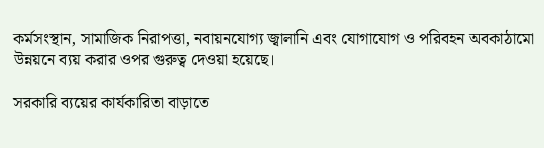কর্মসংস্থান, সামাজিক নিরাপত্তা, নবায়নযোগ্য জ্বালানি এবং যোগাযোগ ও পরিবহন অবকাঠামো উন্নয়নে ব্যয় করার ওপর গুরুত্ব দেওয়া হয়েছে।

সরকারি ব্যয়ের কার্যকারিতা বাড়াতে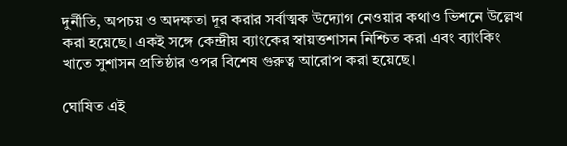দুর্নীতি, অপচয় ও অদক্ষতা দূর করার সর্বাত্মক উদ্যোগ নেওয়ার কথাও ভিশনে উল্লেখ করা হয়েছে। একই সঙ্গে কেন্দ্রীয় ব্যাংকের স্বায়ত্তশাসন নিশ্চিত করা এবং ব্যাংকিং খাতে সুশাসন প্রতিষ্ঠার ওপর বিশেষ গুরুত্ব আরোপ করা হয়েছে।

ঘোষিত এই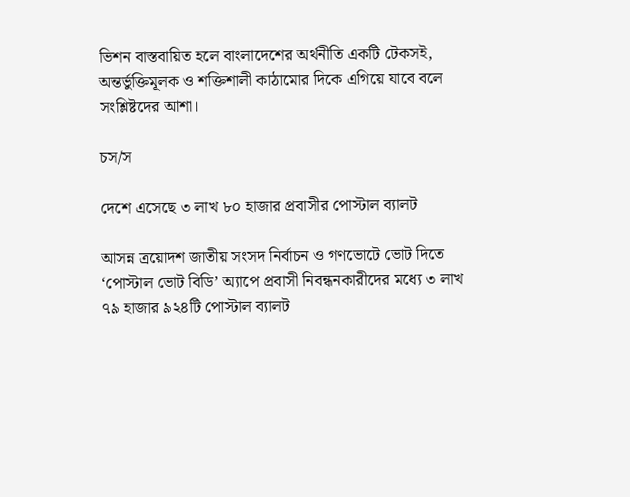ভিশন বাস্তবায়িত হলে বাংলাদেশের অর্থনীতি একটি টেকসই, অন্তর্ভুক্তিমূলক ও শক্তিশালী কাঠামোর দিকে এগিয়ে যাবে বলে সংশ্লিষ্টদের আশা।

চস/স

দেশে এসেছে ৩ লাখ ৮০ হাজার প্রবাসীর পোস্টাল ব্যালট

আসন্ন ত্রয়োদশ জাতীয় সংসদ নির্বাচন ও গণভোটে ভোট দিতে ‘পোস্টাল ভোট বিডি’ অ্যাপে প্রবাসী নিবন্ধনকারীদের মধ্যে ৩ লাখ ৭৯ হাজার ৯২৪টি পোস্টাল ব্যালট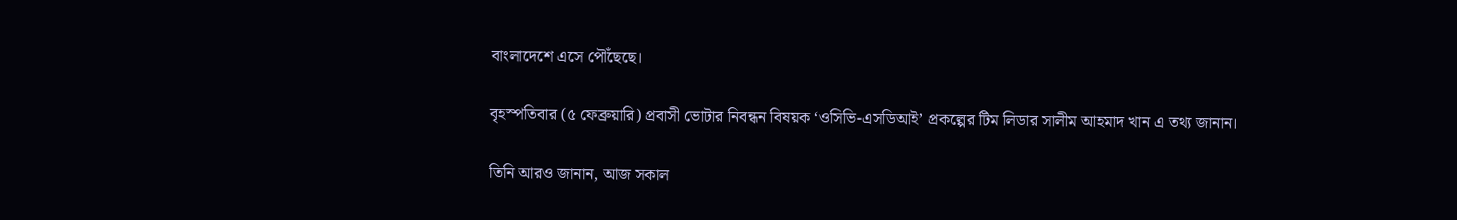বাংলাদেশে এসে পৌঁছেছে।

বৃহস্পতিবার (৫ ফেব্রুয়ারি) প্রবাসী ভোটার নিবন্ধন বিষয়ক ‘ওসিভি-এসডিআই’ প্রকল্পের টিম লিডার সালীম আহমাদ খান এ তথ্য জানান।

তিনি আরও জানান, আজ সকাল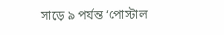সাড়ে ৯ পর্যন্ত ‘পোস্টাল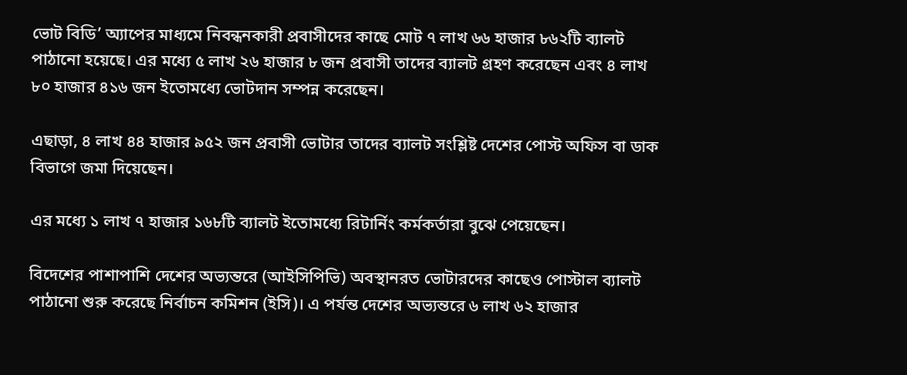ভোট বিডি’ অ্যাপের মাধ্যমে নিবন্ধনকারী প্রবাসীদের কাছে মোট ৭ লাখ ৬৬ হাজার ৮৬২টি ব্যালট পাঠানো হয়েছে। এর মধ্যে ৫ লাখ ২৬ হাজার ৮ জন প্রবাসী তাদের ব্যালট গ্রহণ করেছেন এবং ৪ লাখ ৮০ হাজার ৪১৬ জন ইতোমধ্যে ভোটদান সম্পন্ন করেছেন।

এছাড়া, ৪ লাখ ৪৪ হাজার ৯৫২ জন প্রবাসী ভোটার তাদের ব্যালট সংশ্লিষ্ট দেশের পোস্ট অফিস বা ডাক বিভাগে জমা দিয়েছেন।

এর মধ্যে ১ লাখ ৭ হাজার ১৬৮টি ব্যালট ইতোমধ্যে রিটার্নিং কর্মকর্তারা বুঝে পেয়েছেন।

বিদেশের পাশাপাশি দেশের অভ্যন্তরে (আইসিপিভি) অবস্থানরত ভোটারদের কাছেও পোস্টাল ব্যালট পাঠানো শুরু করেছে নির্বাচন কমিশন (ইসি)। এ পর্যন্ত দেশের অভ্যন্তরে ৬ লাখ ৬২ হাজার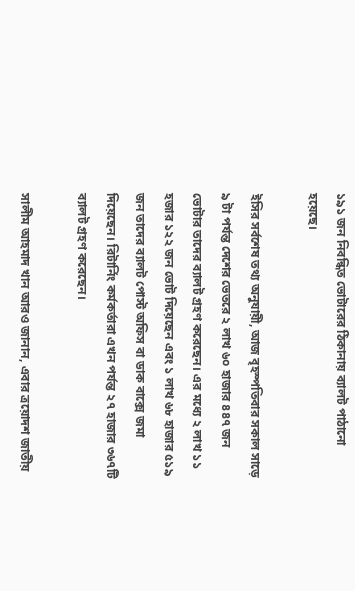১৯১ জন নিবন্ধিত ভোটারের ঠিকানায় ব্যালট পাঠানো হয়েছে।

ইসির সর্বশেষ তথ্য অনুযায়ী, আজ বৃহস্পতিবার সকাল সাড়ে ৯ টা পর্যন্ত দেশের ভেতরে ২ লাখ ৬০ হাজার ৪৪৭ জন ভোটার তাদের ব্যালট গ্রহণ করেছেন। এর মধ্যে ২ লাখ ১১ হজার ১২২ জন ভোট দিয়েছেন এবং ১ লাখ ৬৮ হাজার ৫১৯ জন তাদের ব্যালট পোস্ট অফিস বা ডাক বাক্সে জমা দিয়েছেন। রিটার্নিং কর্মকর্তারা এখন পর্যন্ত ২৭ হাজার ৩৬৭টি ব্যালট গ্রহণ করেছেন।

সালীম আহমাদ খান আরও জানান, এবার ত্রয়োদশ জাতীয়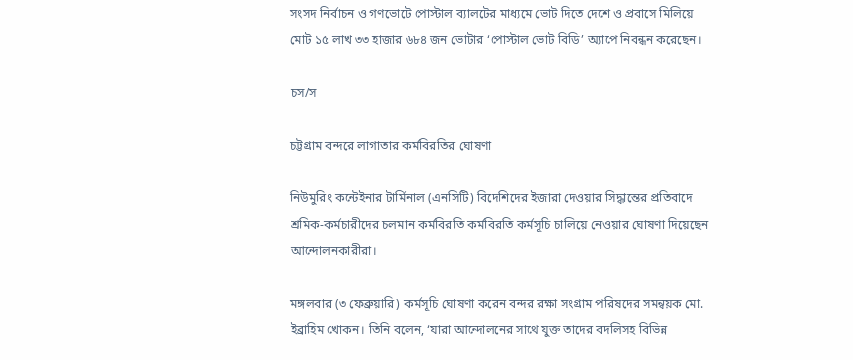সংসদ নির্বাচন ও গণভোটে পোস্টাল ব্যালটের মাধ্যমে ভোট দিতে দেশে ও প্রবাসে মিলিয়ে মোট ১৫ লাখ ৩৩ হাজার ৬৮৪ জন ভোটার ‘পোস্টাল ভোট বিডি’ অ্যাপে নিবন্ধন করেছেন।

চস/স

চট্টগ্রাম বন্দরে লাগাতার কর্মবিরতির ঘোষণা

নিউমুরিং কন্টেইনার টার্মিনাল (এনসিটি) বিদেশিদের ইজারা দেওয়ার সিদ্ধান্তের প্রতিবাদে শ্রমিক-কর্মচারীদের চলমান কর্মবিরতি কর্মবিরতি কর্মসূচি চালিয়ে নেওয়ার ঘোষণা দিয়েছেন আন্দোলনকারীরা।

মঙ্গলবার (৩ ফেব্রুয়ারি) কর্মসূচি ঘোষণা করেন বন্দর রক্ষা সংগ্রাম পরিষদের সমন্বয়ক মো. ইব্রাহিম খোকন। তিনি বলেন, ‘যারা আন্দোলনের সাথে যুক্ত তাদের বদলিসহ বিভিন্ন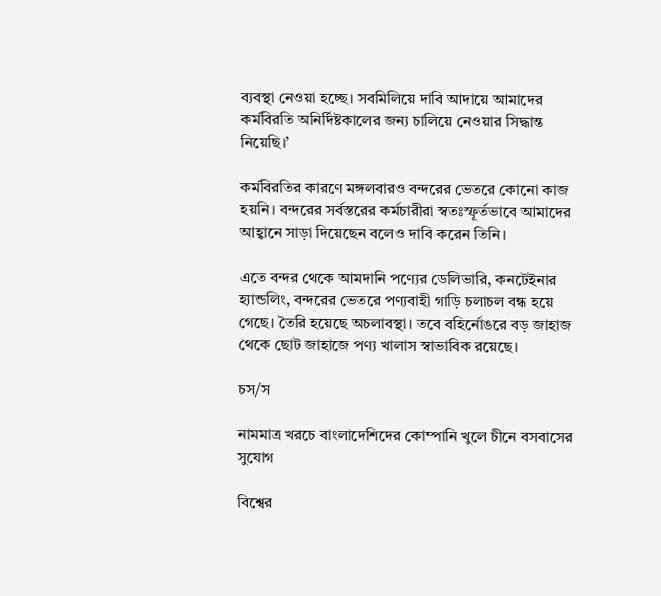ব্যবস্থা নেওয়া হচ্ছে। সবমিলিয়ে দাবি আদায়ে আমাদের কর্মবিরতি অনির্দিষ্টকালের জন্য চালিয়ে নেওয়ার সিদ্ধান্ত নিয়েছি।’

কর্মবিরতির কারণে মঙ্গলবারও বন্দরের ভেতরে কোনো কাজ হয়নি। বন্দরের সর্বস্তরের কর্মচারীরা স্বতঃস্ফূর্তভাবে আমাদের আহ্বানে সাড়া দিয়েছেন বলেও দাবি করেন তিনি।

এতে বন্দর থেকে আমদানি পণ্যের ডেলিভারি, কনটেইনার হ্যান্ডলিং, বন্দরের ভেতরে পণ্যবাহী গাড়ি চলাচল বন্ধ হয়ে গেছে। তৈরি হয়েছে অচলাবস্থা। তবে বহির্নোঙরে বড় জাহাজ থেকে ছোট জাহাজে পণ্য খালাস স্বাভাবিক রয়েছে।

চস/স

নামমাত্র খরচে বাংলাদেশিদের কোম্পানি খুলে চীনে বসবাসের সুযোগ

বিশ্বের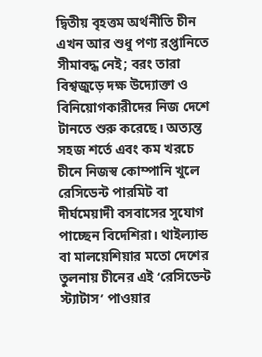দ্বিতীয় বৃহত্তম অর্থনীতি চীন এখন আর শুধু পণ্য রপ্তানিতে সীমাবদ্ধ নেই; বরং তারা বিশ্বজুড়ে দক্ষ উদ্যোক্তা ও বিনিয়োগকারীদের নিজ দেশে টানতে শুরু করেছে। অত্যন্ত সহজ শর্তে এবং কম খরচে চীনে নিজস্ব কোম্পানি খুলে রেসিডেন্ট পারমিট বা দীর্ঘমেয়াদী বসবাসের সুযোগ পাচ্ছেন বিদেশিরা। থাইল্যান্ড বা মালয়েশিয়ার মতো দেশের তুলনায় চীনের এই ‘রেসিডেন্ট স্ট্যাটাস’ পাওয়ার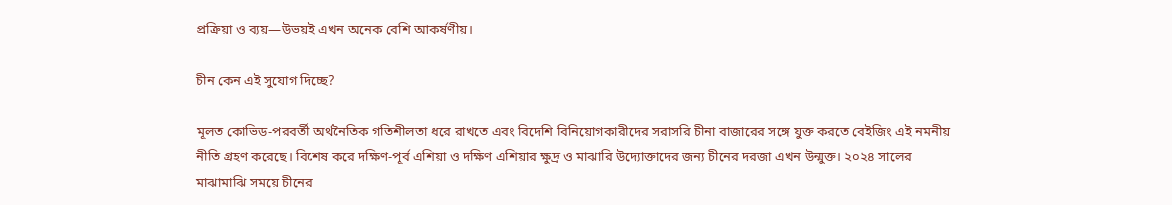প্রক্রিয়া ও ব্যয়—উভয়ই এখন অনেক বেশি আকর্ষণীয়।

চীন কেন এই সুযোগ দিচ্ছে?

মূলত কোভিড-পরবর্তী অর্থনৈতিক গতিশীলতা ধরে রাখতে এবং বিদেশি বিনিয়োগকারীদের সরাসরি চীনা বাজারের সঙ্গে যুক্ত করতে বেইজিং এই নমনীয় নীতি গ্রহণ করেছে। বিশেষ করে দক্ষিণ-পূর্ব এশিয়া ও দক্ষিণ এশিয়ার ক্ষুদ্র ও মাঝারি উদ্যোক্তাদের জন্য চীনের দরজা এখন উন্মুক্ত। ২০২৪ সালের মাঝামাঝি সময়ে চীনের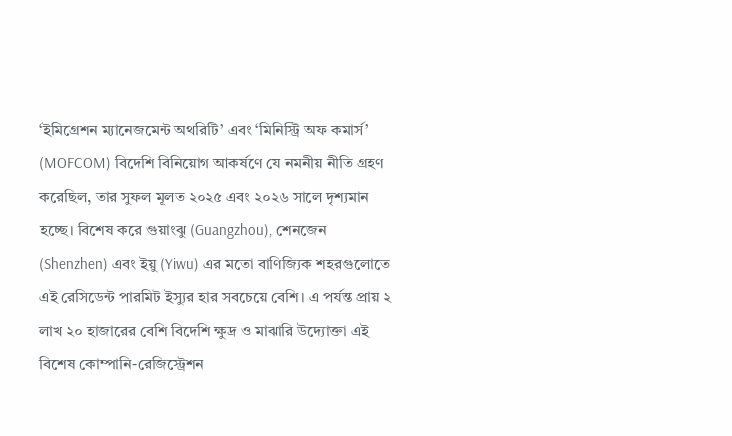‘ইমিগ্রেশন ম্যানেজমেন্ট অথরিটি’ এবং ‘মিনিস্ট্রি অফ কমার্স’ (MOFCOM) বিদেশি বিনিয়োগ আকর্ষণে যে নমনীয় নীতি গ্রহণ করেছিল, তার সুফল মূলত ২০২৫ এবং ২০২৬ সালে দৃশ্যমান হচ্ছে। বিশেষ করে গুয়াংঝু (Guangzhou), শেনজেন (Shenzhen) এবং ইয়ু (Yiwu) এর মতো বাণিজ্যিক শহরগুলোতে এই রেসিডেন্ট পারমিট ইস্যুর হার সবচেয়ে বেশি। এ পর্যন্ত প্রায় ২ লাখ ২০ হাজারের বেশি বিদেশি ক্ষুদ্র ও মাঝারি উদ্যোক্তা এই বিশেষ কোম্পানি-রেজিস্ট্রেশন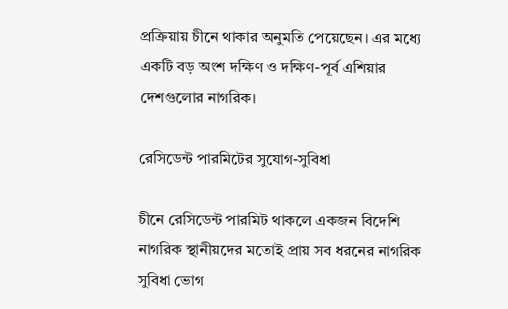প্রক্রিয়ায় চীনে থাকার অনুমতি পেয়েছেন। এর মধ্যে একটি বড় অংশ দক্ষিণ ও দক্ষিণ-পূর্ব এশিয়ার দেশগুলোর নাগরিক।

রেসিডেন্ট পারমিটের সুযোগ-সুবিধা

চীনে রেসিডেন্ট পারমিট থাকলে একজন বিদেশি নাগরিক স্থানীয়দের মতোই প্রায় সব ধরনের নাগরিক সুবিধা ভোগ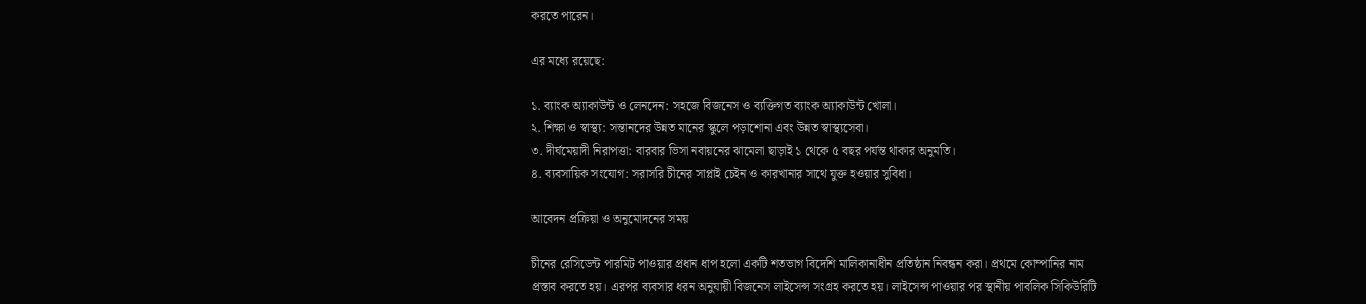করতে পারেন।

এর মধ্যে রয়েছে:

১. ব্যাংক অ্যাকাউন্ট ও লেনদেন: সহজে বিজনেস ও ব্যক্তিগত ব্যাংক অ্যাকাউন্ট খোলা।
২. শিক্ষা ও স্বাস্থ্য: সন্তানদের উন্নত মানের স্কুলে পড়াশোনা এবং উন্নত স্বাস্থ্যসেবা।
৩. দীর্ঘমেয়াদী নিরাপত্তা: বারবার ভিসা নবায়নের ঝামেলা ছাড়াই ১ থেকে ৫ বছর পর্যন্ত থাকার অনুমতি।
৪. ব্যবসায়িক সংযোগ: সরাসরি চীনের সাপ্লাই চেইন ও কারখানার সাথে যুক্ত হওয়ার সুবিধা।

আবেদন প্রক্রিয়া ও অনুমোদনের সময়

চীনের রেসিডেন্ট পারমিট পাওয়ার প্রধান ধাপ হলো একটি শতভাগ বিদেশি মালিকানাধীন প্রতিষ্ঠান নিবন্ধন করা। প্রথমে কোম্পানির নাম প্রস্তাব করতে হয়। এরপর ব্যবসার ধরন অনুযায়ী বিজনেস লাইসেন্স সংগ্রহ করতে হয়। লাইসেন্স পাওয়ার পর স্থানীয় পাবলিক সিকিউরিটি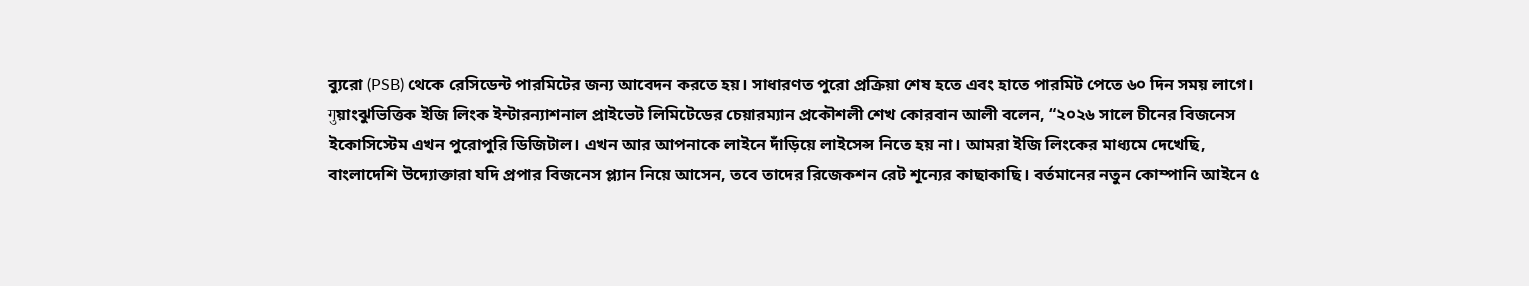ব্যুরো (PSB) থেকে রেসিডেন্ট পারমিটের জন্য আবেদন করতে হয়। সাধারণত পুরো প্রক্রিয়া শেষ হতে এবং হাতে পারমিট পেতে ৬০ দিন সময় লাগে।
गुয়াংঝুভিত্তিক ইজি লিংক ইন্টারন্যাশনাল প্রাইভেট লিমিটেডের চেয়ারম্যান প্রকৌশলী শেখ কোরবান আলী বলেন, “২০২৬ সালে চীনের বিজনেস ইকোসিস্টেম এখন পুরোপুরি ডিজিটাল। এখন আর আপনাকে লাইনে দাঁড়িয়ে লাইসেন্স নিতে হয় না। আমরা ইজি লিংকের মাধ্যমে দেখেছি, বাংলাদেশি উদ্যোক্তারা যদি প্রপার বিজনেস প্ল্যান নিয়ে আসেন, তবে তাদের রিজেকশন রেট শূন্যের কাছাকাছি। বর্তমানের নতুন কোম্পানি আইনে ৫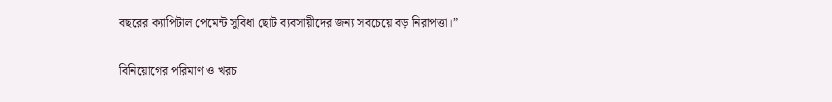বছরের ক্যাপিটাল পেমেন্ট সুবিধা ছোট ব্যবসায়ীদের জন্য সবচেয়ে বড় নিরাপত্তা।”

বিনিয়োগের পরিমাণ ও খরচ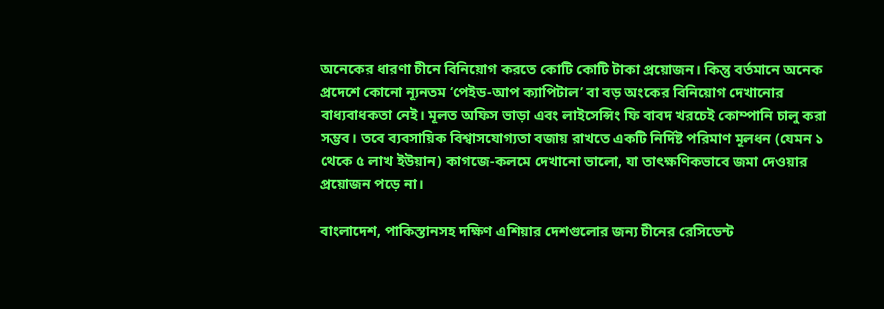অনেকের ধারণা চীনে বিনিয়োগ করতে কোটি কোটি টাকা প্রয়োজন। কিন্তু বর্তমানে অনেক প্রদেশে কোনো ন্যূনতম ‘পেইড-আপ ক্যাপিটাল’ বা বড় অংকের বিনিয়োগ দেখানোর বাধ্যবাধকতা নেই। মূলত অফিস ভাড়া এবং লাইসেন্সিং ফি বাবদ খরচেই কোম্পানি চালু করা সম্ভব। তবে ব্যবসায়িক বিশ্বাসযোগ্যতা বজায় রাখতে একটি নির্দিষ্ট পরিমাণ মূলধন (যেমন ১ থেকে ৫ লাখ ইউয়ান) কাগজে-কলমে দেখানো ভালো, যা তাৎক্ষণিকভাবে জমা দেওয়ার প্রয়োজন পড়ে না।

বাংলাদেশ, পাকিস্তানসহ দক্ষিণ এশিয়ার দেশগুলোর জন্য চীনের রেসিডেন্ট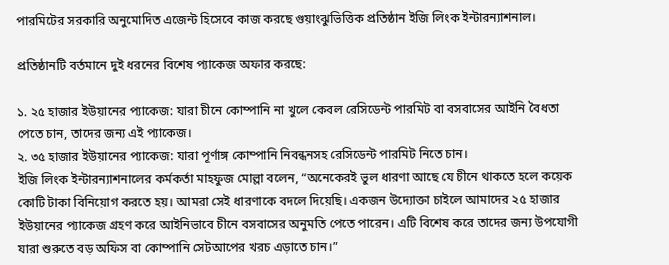পারমিটের সরকারি অনুমোদিত এজেন্ট হিসেবে কাজ করছে গুয়াংঝুভিত্তিক প্রতিষ্ঠান ইজি লিংক ইন্টারন্যাশনাল।

প্রতিষ্ঠানটি বর্তমানে দুই ধরনের বিশেষ প্যাকেজ অফার করছে:

১. ২৫ হাজার ইউয়ানের প্যাকেজ: যারা চীনে কোম্পানি না খুলে কেবল রেসিডেন্ট পারমিট বা বসবাসের আইনি বৈধতা পেতে চান, তাদের জন্য এই প্যাকেজ।
২. ৩৫ হাজার ইউয়ানের প্যাকেজ: যারা পূর্ণাঙ্গ কোম্পানি নিবন্ধনসহ রেসিডেন্ট পারমিট নিতে চান।
ইজি লিংক ইন্টারন্যাশনালের কর্মকর্তা মাহফুজ মোল্লা বলেন, “অনেকেরই ভুল ধারণা আছে যে চীনে থাকতে হলে কয়েক কোটি টাকা বিনিয়োগ করতে হয়। আমরা সেই ধারণাকে বদলে দিয়েছি। একজন উদ্যোক্তা চাইলে আমাদের ২৫ হাজার ইউয়ানের প্যাকেজ গ্রহণ করে আইনিভাবে চীনে বসবাসের অনুমতি পেতে পারেন। এটি বিশেষ করে তাদের জন্য উপযোগী যারা শুরুতে বড় অফিস বা কোম্পানি সেটআপের খরচ এড়াতে চান।”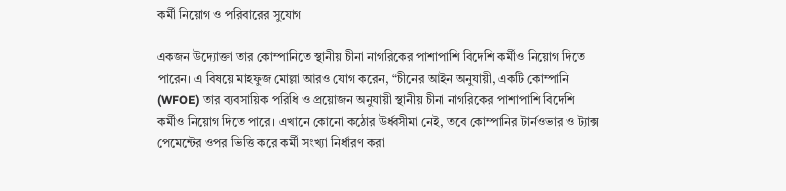কর্মী নিয়োগ ও পরিবারের সুযোগ

একজন উদ্যোক্তা তার কোম্পানিতে স্থানীয় চীনা নাগরিকের পাশাপাশি বিদেশি কর্মীও নিয়োগ দিতে পারেন। এ বিষয়ে মাহফুজ মোল্লা আরও যোগ করেন, “চীনের আইন অনুযায়ী, একটি কোম্পানি (WFOE) তার ব্যবসায়িক পরিধি ও প্রয়োজন অনুযায়ী স্থানীয় চীনা নাগরিকের পাশাপাশি বিদেশি কর্মীও নিয়োগ দিতে পারে। এখানে কোনো কঠোর উর্ধ্বসীমা নেই, তবে কোম্পানির টার্নওভার ও ট্যাক্স পেমেন্টের ওপর ভিত্তি করে কর্মী সংখ্যা নির্ধারণ করা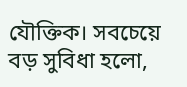যৌক্তিক। সবচেয়ে বড় সুবিধা হলো,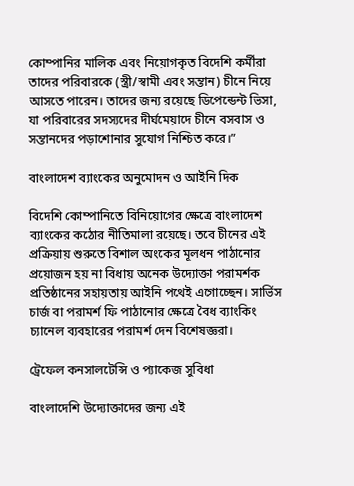কোম্পানির মালিক এবং নিয়োগকৃত বিদেশি কর্মীরা তাদের পরিবারকে (স্ত্রী/স্বামী এবং সন্তান) চীনে নিয়ে আসতে পারেন। তাদের জন্য রয়েছে ডিপেন্ডেন্ট ভিসা, যা পরিবারের সদস্যদের দীর্ঘমেয়াদে চীনে বসবাস ও সন্তানদের পড়াশোনার সুযোগ নিশ্চিত করে।”

বাংলাদেশ ব্যাংকের অনুমোদন ও আইনি দিক

বিদেশি কোম্পানিতে বিনিয়োগের ক্ষেত্রে বাংলাদেশ ব্যাংকের কঠোর নীতিমালা রয়েছে। তবে চীনের এই প্রক্রিয়ায় শুরুতে বিশাল অংকের মূলধন পাঠানোর প্রয়োজন হয় না বিধায় অনেক উদ্যোক্তা পরামর্শক প্রতিষ্ঠানের সহায়তায় আইনি পথেই এগোচ্ছেন। সার্ভিস চার্জ বা পরামর্শ ফি পাঠানোর ক্ষেত্রে বৈধ ব্যাংকিং চ্যানেল ব্যবহারের পরামর্শ দেন বিশেষজ্ঞরা।

ট্রেফেল কনসালটেন্সি ও প্যাকেজ সুবিধা

বাংলাদেশি উদ্যোক্তাদের জন্য এই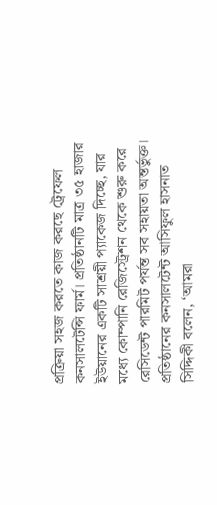প্রক্রিয়া সহজ করতে কাজ করছে ট্রেফেল কনসালটেন্সি ফার্ম। প্রতিষ্ঠানটি মাত্র ৩৫ হাজার ইউয়ানের একটি সাশ্রয়ী প্যাকেজ দিচ্ছে, যার মধ্যে কোম্পানি রেজিস্ট্রেশন থেকে শুরু করে রেসিডেন্ট পারমিট পর্যন্ত সব সহায়তা অন্তর্ভুক্ত। প্রতিষ্ঠানের কনসালটেন্ট আসিফুল হাসনাত সিদ্দিকী বলেন, ‘আমরা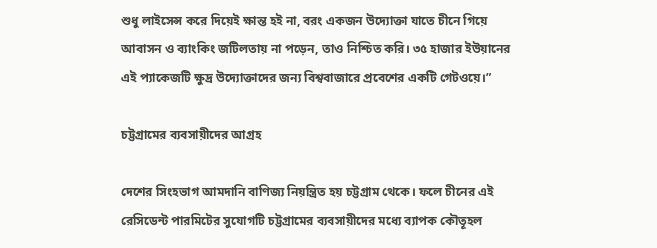শুধু লাইসেন্স করে দিয়েই ক্ষান্ত হই না, বরং একজন উদ্যোক্তা যাতে চীনে গিয়ে আবাসন ও ব্যাংকিং জটিলতায় না পড়েন, তাও নিশ্চিত করি। ৩৫ হাজার ইউয়ানের এই প্যাকেজটি ক্ষুদ্র উদ্যোক্তাদের জন্য বিশ্ববাজারে প্রবেশের একটি গেটওয়ে।”

চট্টগ্রামের ব্যবসায়ীদের আগ্রহ

দেশের সিংহভাগ আমদানি বাণিজ্য নিয়ন্ত্রিত হয় চট্টগ্রাম থেকে। ফলে চীনের এই রেসিডেন্ট পারমিটের সুযোগটি চট্টগ্রামের ব্যবসায়ীদের মধ্যে ব্যাপক কৌতূহল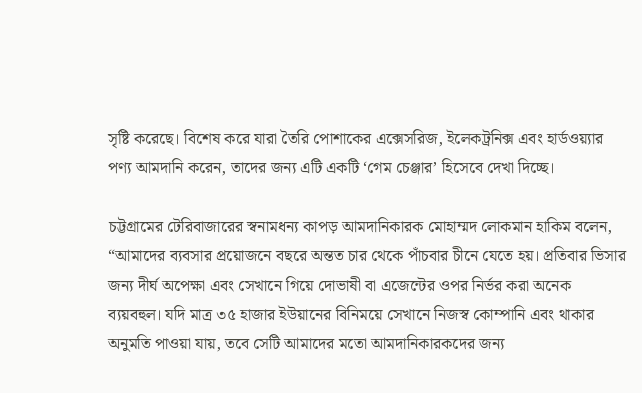সৃষ্টি করেছে। বিশেষ করে যারা তৈরি পোশাকের এক্সেসরিজ, ইলেকট্রনিক্স এবং হার্ডওয়্যার পণ্য আমদানি করেন, তাদের জন্য এটি একটি ‘গেম চেঞ্জার’ হিসেবে দেখা দিচ্ছে।

চট্টগ্রামের টেরিবাজারের স্বনামধন্য কাপড় আমদানিকারক মোহাম্মদ লোকমান হাকিম বলেন, “আমাদের ব্যবসার প্রয়োজনে বছরে অন্তত চার থেকে পাঁচবার চীনে যেতে হয়। প্রতিবার ভিসার জন্য দীর্ঘ অপেক্ষা এবং সেখানে গিয়ে দোভাষী বা এজেন্টের ওপর নির্ভর করা অনেক ব্যয়বহুল। যদি মাত্র ৩৫ হাজার ইউয়ানের বিনিময়ে সেখানে নিজস্ব কোম্পানি এবং থাকার অনুমতি পাওয়া যায়, তবে সেটি আমাদের মতো আমদানিকারকদের জন্য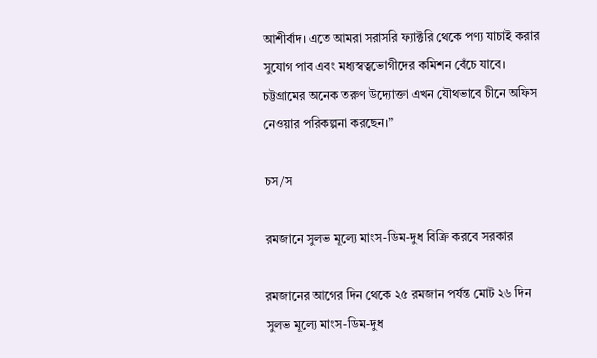আশীর্বাদ। এতে আমরা সরাসরি ফ্যাক্টরি থেকে পণ্য যাচাই করার সুযোগ পাব এবং মধ্যস্বত্বভোগীদের কমিশন বেঁচে যাবে। চট্টগ্রামের অনেক তরুণ উদ্যোক্তা এখন যৌথভাবে চীনে অফিস নেওয়ার পরিকল্পনা করছেন।”

চস/স

রমজানে সুলভ মূল্যে মাংস-ডিম-দুধ বিক্রি করবে সরকার

রমজানের আগের দিন থেকে ২৫ রমজান পর্যন্ত মোট ২৬ দিন সুলভ মূল্যে মাংস-ডিম-দুধ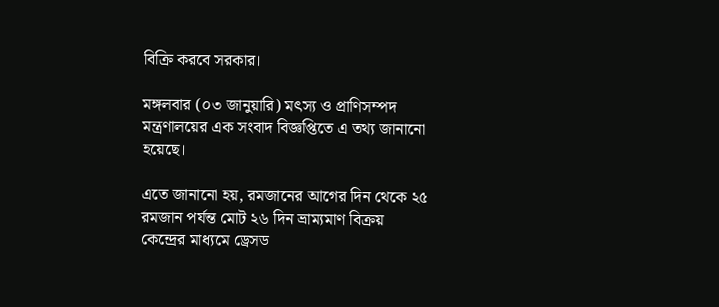বিক্রি করবে সরকার।

মঙ্গলবার (০৩ জানুয়ারি) মৎস্য ও প্রাণিসম্পদ মন্ত্রণালয়ের এক সংবাদ বিজ্ঞপ্তিতে এ তথ্য জানানো হয়েছে।

এতে জানানো হয়, রমজানের আগের দিন থেকে ২৫ রমজান পর্যন্ত মোট ২৬ দিন ভ্রাম্যমাণ বিক্রয় কেন্দ্রের মাধ্যমে ড্রেসড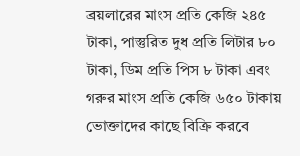ব্রয়লারের মাংস প্রতি কেজি ২৪৫ টাকা, পাস্তুরিত দুধ প্রতি লিটার ৮০ টাকা, ডিম প্রতি পিস ৮ টাকা এবং গরুর মাংস প্রতি কেজি ৬৫০ টাকায় ভোক্তাদের কাছে বিক্রি করবে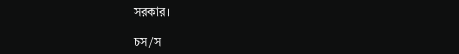সরকার।

চস/স